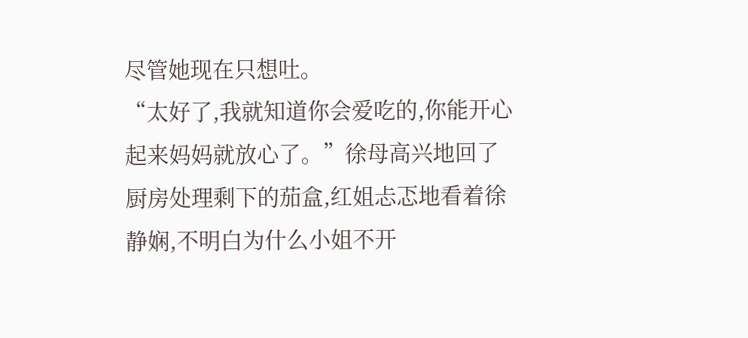尽管她现在只想吐。
“太好了,我就知道你会爱吃的,你能开心起来妈妈就放心了。”徐母高兴地回了厨房处理剩下的茄盒,红姐忐忑地看着徐静娴,不明白为什么小姐不开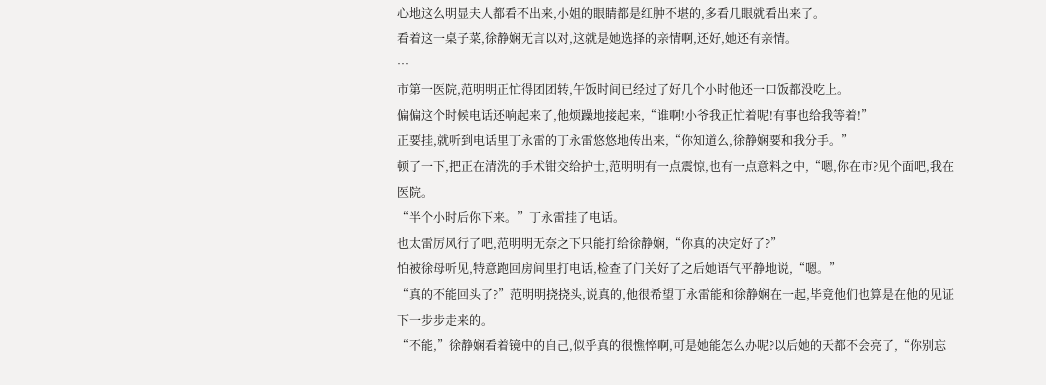心地这么明显夫人都看不出来,小姐的眼睛都是红肿不堪的,多看几眼就看出来了。
看着这一桌子菜,徐静娴无言以对,这就是她选择的亲情啊,还好,她还有亲情。
…
市第一医院,范明明正忙得团团转,午饭时间已经过了好几个小时他还一口饭都没吃上。
偏偏这个时候电话还响起来了,他烦躁地接起来,“谁啊!小爷我正忙着呢!有事也给我等着!”
正要挂,就听到电话里丁永雷的丁永雷悠悠地传出来,“你知道么,徐静娴要和我分手。”
顿了一下,把正在清洗的手术钳交给护士,范明明有一点震惊,也有一点意料之中,“嗯,你在市?见个面吧,我在医院。
“半个小时后你下来。”丁永雷挂了电话。
也太雷厉风行了吧,范明明无奈之下只能打给徐静娴,“你真的决定好了?”
怕被徐母听见,特意跑回房间里打电话,检查了门关好了之后她语气平静地说,“嗯。”
“真的不能回头了?”范明明挠挠头,说真的,他很希望丁永雷能和徐静娴在一起,毕竟他们也算是在他的见证下一步步走来的。
“不能,”徐静娴看着镜中的自己,似乎真的很憔悴啊,可是她能怎么办呢?以后她的天都不会亮了,“你别忘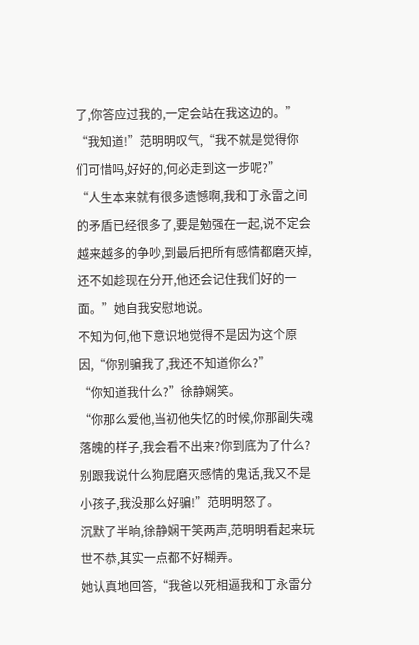了,你答应过我的,一定会站在我这边的。”
“我知道!”范明明叹气,“我不就是觉得你们可惜吗,好好的,何必走到这一步呢?”
“人生本来就有很多遗憾啊,我和丁永雷之间的矛盾已经很多了,要是勉强在一起,说不定会越来越多的争吵,到最后把所有感情都磨灭掉,还不如趁现在分开,他还会记住我们好的一面。”她自我安慰地说。
不知为何,他下意识地觉得不是因为这个原因,“你别骗我了,我还不知道你么?”
“你知道我什么?”徐静娴笑。
“你那么爱他,当初他失忆的时候,你那副失魂落魄的样子,我会看不出来?你到底为了什么?别跟我说什么狗屁磨灭感情的鬼话,我又不是小孩子,我没那么好骗!”范明明怒了。
沉默了半晌,徐静娴干笑两声,范明明看起来玩世不恭,其实一点都不好糊弄。
她认真地回答,“我爸以死相逼我和丁永雷分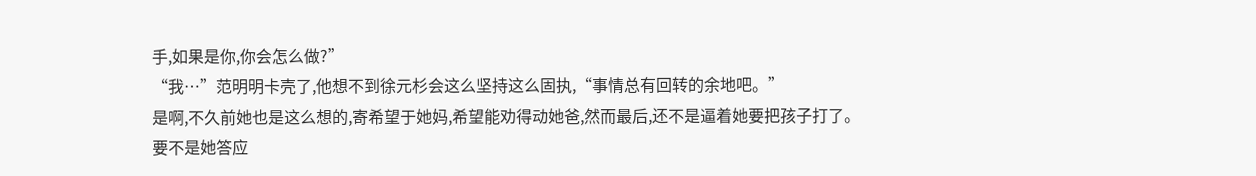手,如果是你,你会怎么做?”
“我…”范明明卡壳了,他想不到徐元杉会这么坚持这么固执,“事情总有回转的余地吧。”
是啊,不久前她也是这么想的,寄希望于她妈,希望能劝得动她爸,然而最后,还不是逼着她要把孩子打了。
要不是她答应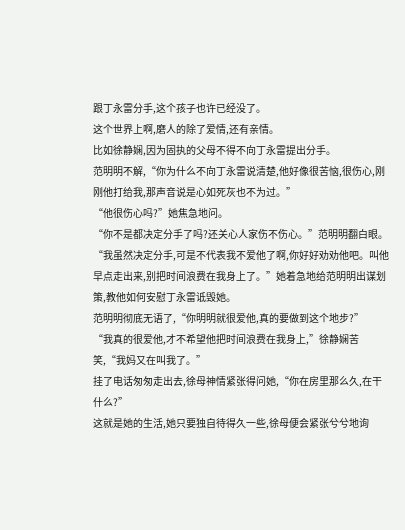跟丁永雷分手,这个孩子也许已经没了。
这个世界上啊,磨人的除了爱情,还有亲情。
比如徐静娴,因为固执的父母不得不向丁永雷提出分手。
范明明不解,“你为什么不向丁永雷说清楚,他好像很苦恼,很伤心,刚刚他打给我,那声音说是心如死灰也不为过。”
“他很伤心吗?”她焦急地问。
“你不是都决定分手了吗?还关心人家伤不伤心。”范明明翻白眼。
“我虽然决定分手,可是不代表我不爱他了啊,你好好劝劝他吧。叫他早点走出来,别把时间浪费在我身上了。”她着急地给范明明出谋划策,教他如何安慰丁永雷诋毁她。
范明明彻底无语了,“你明明就很爱他,真的要做到这个地步?”
“我真的很爱他,才不希望他把时间浪费在我身上,”徐静娴苦笑,“我妈又在叫我了。”
挂了电话匆匆走出去,徐母神情紧张得问她,“你在房里那么久,在干什么?”
这就是她的生活,她只要独自待得久一些,徐母便会紧张兮兮地询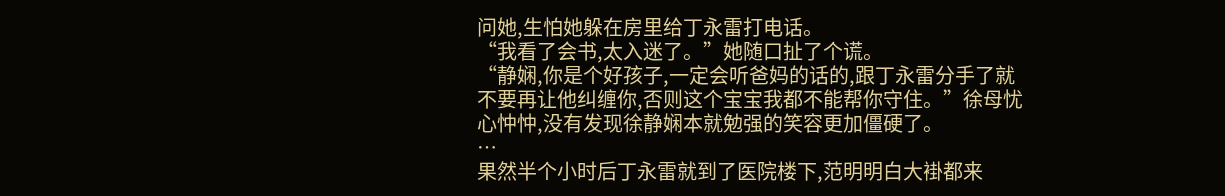问她,生怕她躲在房里给丁永雷打电话。
“我看了会书,太入迷了。”她随口扯了个谎。
“静娴,你是个好孩子,一定会听爸妈的话的,跟丁永雷分手了就不要再让他纠缠你,否则这个宝宝我都不能帮你守住。”徐母忧心忡忡,没有发现徐静娴本就勉强的笑容更加僵硬了。
…
果然半个小时后丁永雷就到了医院楼下,范明明白大褂都来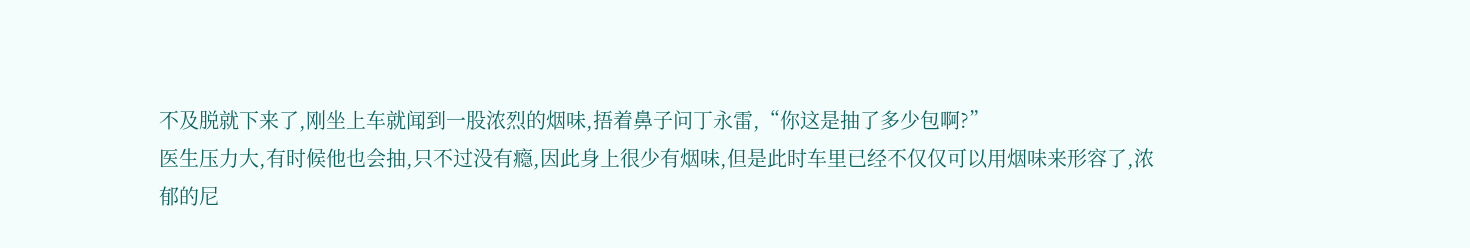不及脱就下来了,刚坐上车就闻到一股浓烈的烟味,捂着鼻子问丁永雷,“你这是抽了多少包啊?”
医生压力大,有时候他也会抽,只不过没有瘾,因此身上很少有烟味,但是此时车里已经不仅仅可以用烟味来形容了,浓郁的尼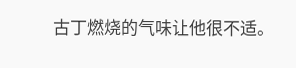古丁燃烧的气味让他很不适。